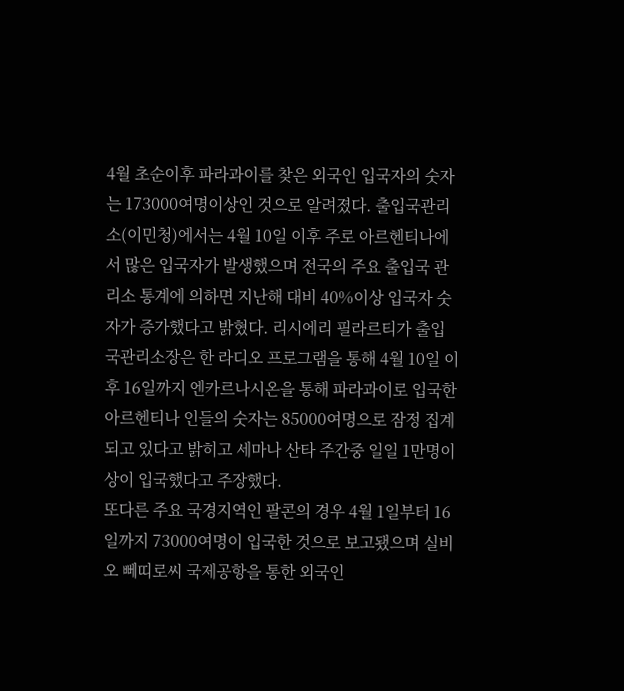4월 초순이후 파라과이를 찾은 외국인 입국자의 숫자는 173000여명이상인 것으로 알려졌다. 출입국관리소(이민청)에서는 4월 10일 이후 주로 아르헨티나에서 많은 입국자가 발생했으며 전국의 주요 출입국 관리소 통계에 의하면 지난해 대비 40%이상 입국자 숫자가 증가했다고 밝혔다. 리시에리 필라르티가 출입국관리소장은 한 라디오 프로그램을 통해 4월 10일 이후 16일까지 엔카르나시온을 통해 파라과이로 입국한 아르헨티나 인들의 숫자는 85000여명으로 잠정 집계되고 있다고 밝히고 세마나 산타 주간중 일일 1만명이상이 입국했다고 주장했다.
또다른 주요 국경지역인 팔콘의 경우 4월 1일부터 16일까지 73000여명이 입국한 것으로 보고됐으며 실비오 뻬띠로씨 국제공항을 통한 외국인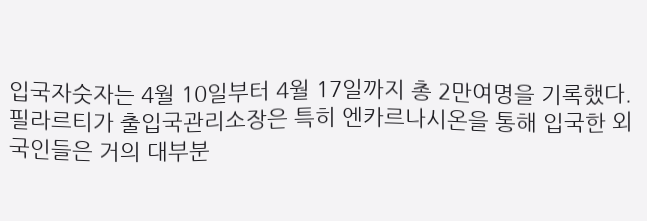입국자숫자는 4월 10일부터 4월 17일까지 총 2만여명을 기록했다. 필라르티가 출입국관리소장은 특히 엔카르나시온을 통해 입국한 외국인들은 거의 대부분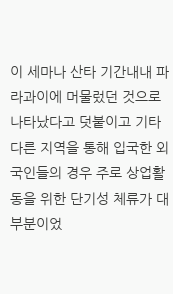이 세마나 산타 기간내내 파라과이에 머물렀던 것으로 나타났다고 덧붙이고 기타 다른 지역을 통해 입국한 외국인들의 경우 주로 상업활동을 위한 단기성 체류가 대부분이었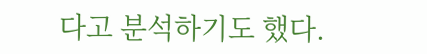다고 분석하기도 했다.